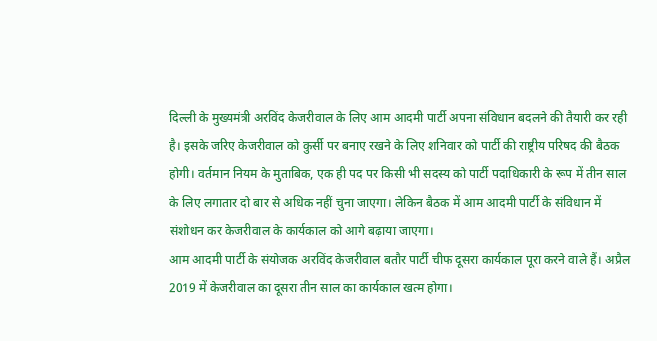दिल्ली के मुख्यमंत्री अरविंद केजरीवाल के लिए आम आदमी पार्टी अपना संविधान बदलने की तैयारी कर रही है। इसके जरिए केजरीवाल को कुर्सी पर बनाए रखने के लिए शनिवार को पार्टी की राष्ट्रीय परिषद की बैठक होगी। वर्तमान नियम के मुताबिक, एक ही पद पर किसी भी सदस्य को पार्टी पदाधिकारी के रूप में तीन साल के लिए लगातार दो बार से अधिक नहीं चुना जाएगा। लेकिन बैठक में आम आदमी पार्टी के संविधान में संशोधन कर केजरीवाल के कार्यकाल को आगे बढ़ाया जाएगा।
आम आदमी पार्टी के संयोजक अरविंद केजरीवाल बतौर पार्टी चीफ दूसरा कार्यकाल पूरा करने वाले हैं। अप्रैल 2019 में केजरीवाल का दूसरा तीन साल का कार्यकाल खत्म होगा।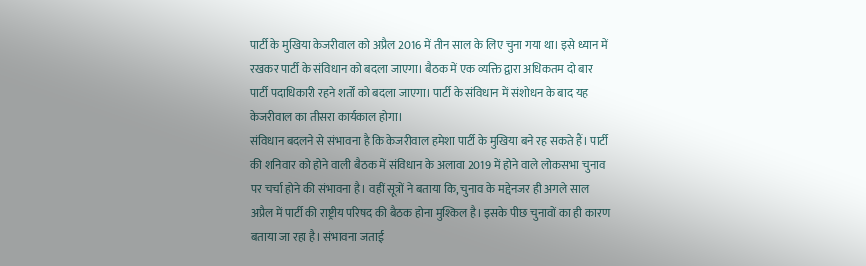पार्टी के मुखिया केजरीवाल को अप्रैल 2016 में तीन साल के लिए चुना गया था। इसे ध्यान में रखकर पार्टी के संविधान को बदला जाएगा। बैठक में एक व्यक्ति द्वारा अधिकतम दो बार पार्टी पदाधिकारी रहने शर्तों को बदला जाएगा। पार्टी के संविधान में संशोधन के बाद यह केजरीवाल का तीसरा कार्यकाल होगा।
संविधान बदलने से संभावना है कि केजरीवाल हमेशा पार्टी के मुखिया बने रह सकते हैं। पार्टी की शनिवार को होने वाली बैठक में संविधान के अलावा 2019 में होने वाले लोकसभा चुनाव पर चर्चा होने की संभावना है। वहीं सूत्रों ने बताया कि, चुनाव के मद्देनजर ही अगले साल अप्रैल में पार्टी की राष्ट्रीय परिषद की बैठक होना मुश्किल है। इसके पीछ चुनावों का ही कारण बताया जा रहा है। संभावना जताई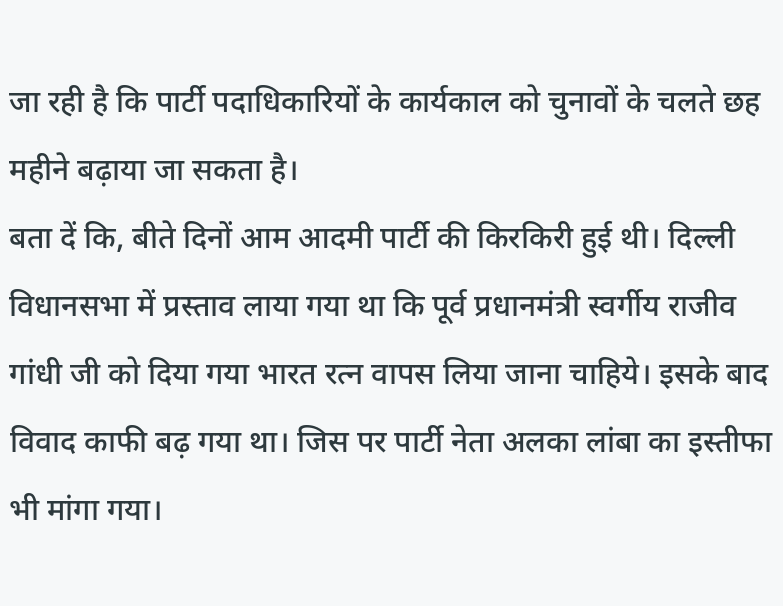जा रही है कि पार्टी पदाधिकारियों के कार्यकाल को चुनावों के चलते छह महीने बढ़ाया जा सकता है।
बता दें कि, बीते दिनों आम आदमी पार्टी की किरकिरी हुई थी। दिल्ली विधानसभा में प्रस्ताव लाया गया था कि पूर्व प्रधानमंत्री स्वर्गीय राजीव गांधी जी को दिया गया भारत रत्न वापस लिया जाना चाहिये। इसके बाद विवाद काफी बढ़ गया था। जिस पर पार्टी नेता अलका लांबा का इस्तीफा भी मांगा गया।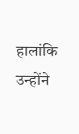हालांकि उन्होंने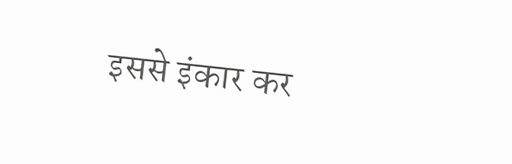इससे इंकार कर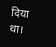दिया था।